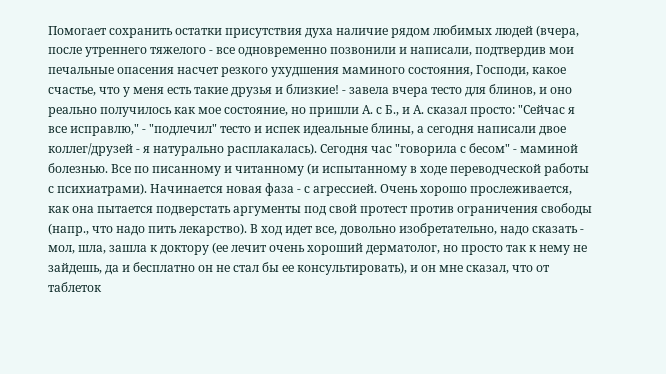Помогает сохранить остатки присутствия духа наличие рядом любимых людей (вчера, после утреннего тяжелого - все одновременно позвонили и написали, подтвердив мои печальные опасения насчет резкого ухудшения маминого состояния, Господи, какое счастье, что у меня есть такие друзья и близкие! - завела вчера тесто для блинов, и оно реально получилось как мое состояние, но пришли А. с Б., и А. сказал просто: "Сейчас я все исправлю," - "подлечил" тесто и испек идеальные блины, а сегодня написали двое коллег/друзей - я натурально расплакалась). Сегодня час "говорила с бесом" - маминой болезнью. Все по писанному и читанному (и испытанному в ходе переводческой работы с психиатрами). Начинается новая фаза - с агрессией. Очень хорошо прослеживается, как она пытается подверстать аргументы под свой протест против ограничения свободы (напр., что надо пить лекарство). В ход идет все, довольно изобретательно, надо сказать - мол, шла, зашла к доктору (ее лечит очень хороший дерматолог, но просто так к нему не зайдешь, да и бесплатно он не стал бы ее консультировать), и он мне сказал, что от таблеток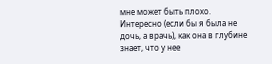мне может быть плохо. Интересно (если бы я была не дочь, а врачь), как она в глубине знает, что у нее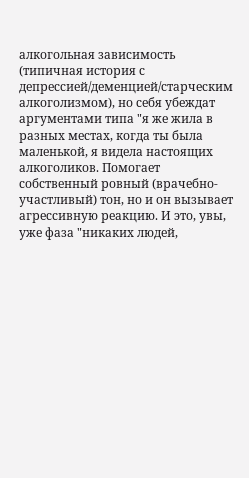алкогольная зависимость (типичная история с депрессией/деменцией/старческим алкоголизмом), но себя убеждат аргументами типа "я же жила в разных местах, когда ты была маленькой, я видела настоящих алкоголиков. Помогает собственный ровный (врачебно-участливый) тон, но и он вызывает агрессивную реакцию. И это, увы, уже фаза "никаких людей,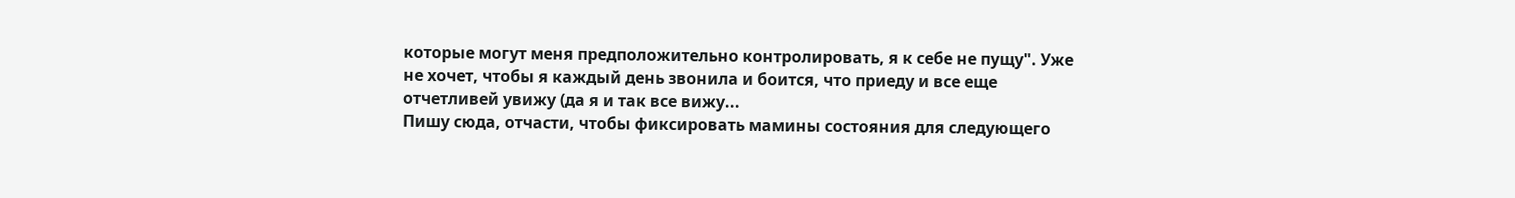которые могут меня предположительно контролировать, я к себе не пущу". Уже не хочет, чтобы я каждый день звонила и боится, что приеду и все еще отчетливей увижу (да я и так все вижу...
Пишу сюда, отчасти, чтобы фиксировать мамины состояния для следующего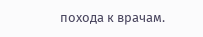похода к врачам.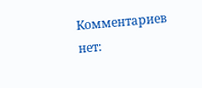Комментариев нет: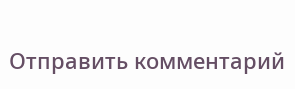Отправить комментарий